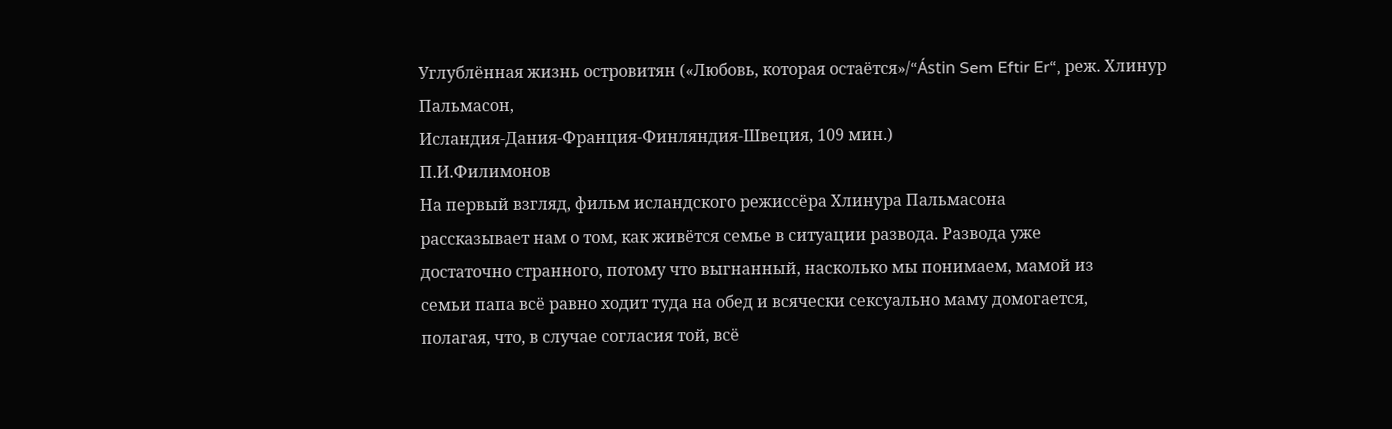Углублённая жизнь островитян («Любовь, которая остаётся»/“Ástin Sem Eftir Er“, реж. Хлинур Пальмасон,
Исландия-Дания-Франция-Финляндия-Швеция, 109 мин.)
П.И.Филимонов
На первый взгляд, фильм исландского режиссёра Хлинура Пальмасона
рассказывает нам о том, как живётся семье в ситуации развода. Развода уже
достаточно странного, потому что выгнанный, насколько мы понимаем, мамой из
семьи папа всё равно ходит туда на обед и всячески сексуально маму домогается,
полагая, что, в случае согласия той, всё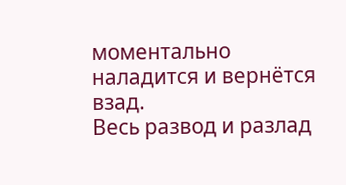моментально наладится и вернётся взад.
Весь развод и разлад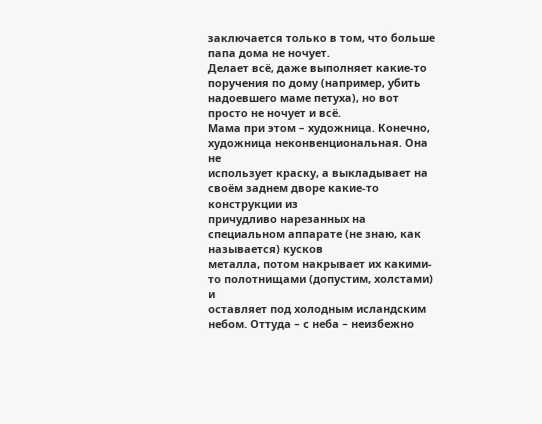заключается только в том, что больше папа дома не ночует.
Делает всё, даже выполняет какие-то поручения по дому (например, убить
надоевшего маме петуха), но вот просто не ночует и всё.
Мама при этом – художница. Конечно, художница неконвенциональная. Она не
использует краску, а выкладывает на своём заднем дворе какие-то конструкции из
причудливо нарезанных на специальном аппарате (не знаю, как называется) кусков
металла, потом накрывает их какими-то полотнищами (допустим, холстами) и
оставляет под холодным исландским небом. Оттуда – с неба – неизбежно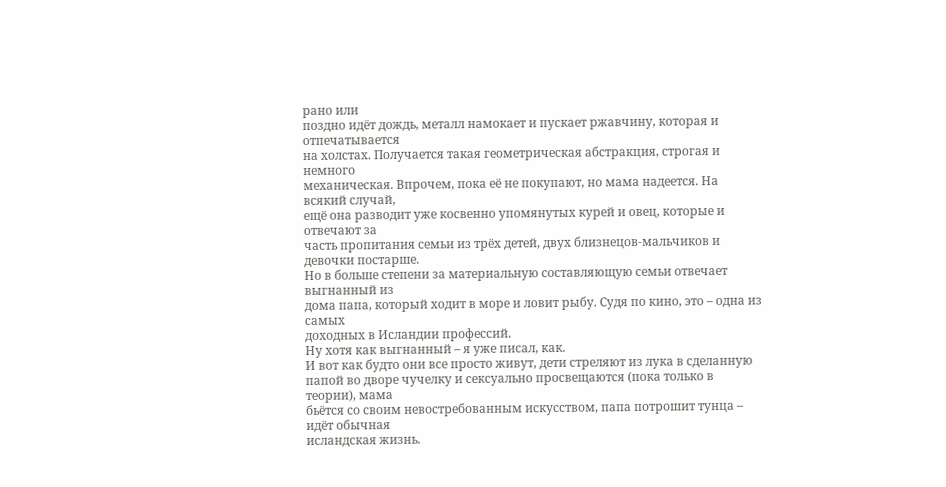рано или
поздно идёт дождь, металл намокает и пускает ржавчину, которая и отпечатывается
на холстах. Получается такая геометрическая абстракция, строгая и немного
механическая. Впрочем, пока её не покупают, но мама надеется. На всякий случай,
ещё она разводит уже косвенно упомянутых курей и овец, которые и отвечают за
часть пропитания семьи из трёх детей, двух близнецов-мальчиков и девочки постарше.
Но в больше степени за материальную составляющую семьи отвечает выгнанный из
дома папа, который ходит в море и ловит рыбу. Судя по кино, это – одна из самых
доходных в Исландии профессий.
Ну хотя как выгнанный – я уже писал, как.
И вот как будто они все просто живут, дети стреляют из лука в сделанную
папой во дворе чучелку и сексуально просвещаются (пока только в теории), мама
бьётся со своим невостребованным искусством, папа потрошит тунца – идёт обычная
исландская жизнь.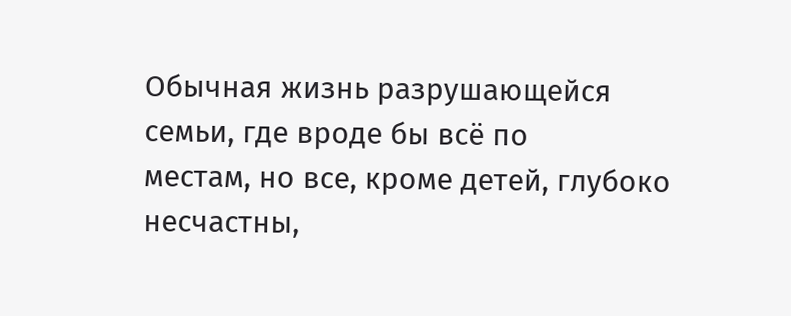Обычная жизнь разрушающейся семьи, где вроде бы всё по
местам, но все, кроме детей, глубоко несчастны,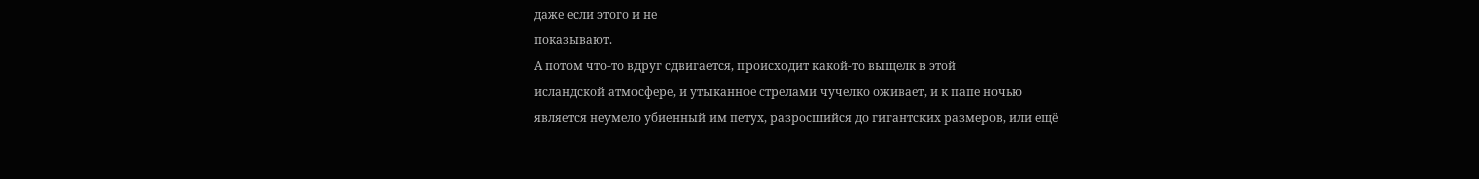даже если этого и не
показывают.
А потом что-то вдруг сдвигается, происходит какой-то выщелк в этой
исландской атмосфере, и утыканное стрелами чучелко оживает, и к папе ночью
является неумело убиенный им петух, разросшийся до гигантских размеров, или ещё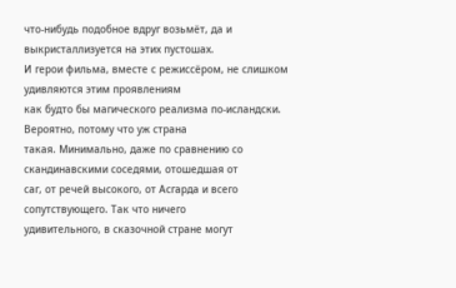что-нибудь подобное вдруг возьмёт, да и выкристаллизуется на этих пустошах.
И герои фильма, вместе с режиссёром, не слишком удивляются этим проявлениям
как будто бы магического реализма по-исландски. Вероятно, потому что уж страна
такая. Минимально, даже по сравнению со скандинавскими соседями, отошедшая от
саг, от речей высокого, от Асгарда и всего сопутствующего. Так что ничего
удивительного, в сказочной стране могут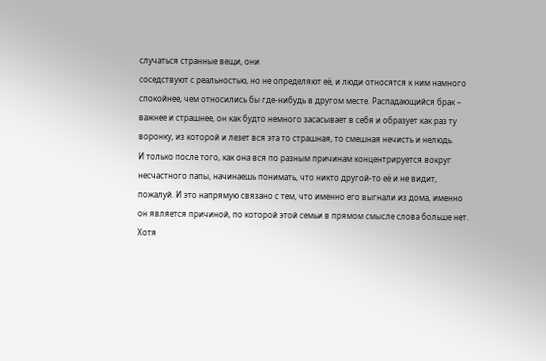случаться странные вещи, они
соседствуют с реальностью, но не определяют её, и люди относятся к ним намного
спокойнее, чем относились бы где-нибудь в другом месте. Распадающийся брак –
важнее и страшнее, он как будто немного засасывает в себя и образует как раз ту
воронку, из которой и лезет вся эта то страшная, то смешная нечисть и нелюдь.
И только после того, как она вся по разным причинам концентрируется вокруг
несчастного папы, начинаешь понимать, что никто другой-то её и не видит,
пожалуй. И это напрямую связано с тем, что именно его выгнали из дома, именно
он является причиной, по которой этой семьи в прямом смысле слова больше нет.
Хотя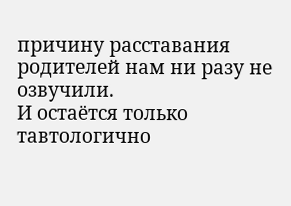причину расставания родителей нам ни разу не озвучили.
И остаётся только тавтологично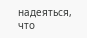надеяться, что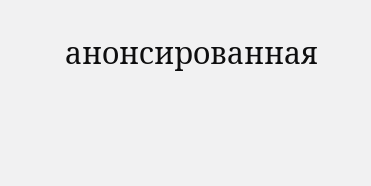анонсированная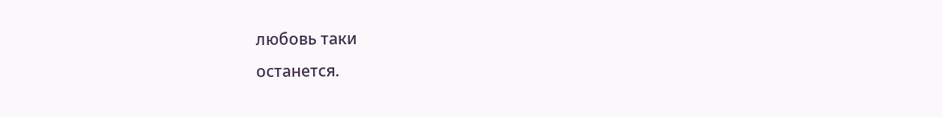любовь таки
останется.